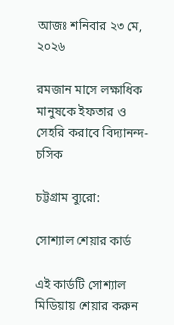আজঃ শনিবার ২৩ মে, ২০২৬

রমজান মাসে লক্ষাধিক মানুষকে ইফতার ও সেহরি করাবে বিদ্যানন্দ-চসিক

চট্টগ্রাম ব্যুরো:

সোশ্যাল শেয়ার কার্ড

এই কার্ডটি সোশ্যাল মিডিয়ায় শেয়ার করুন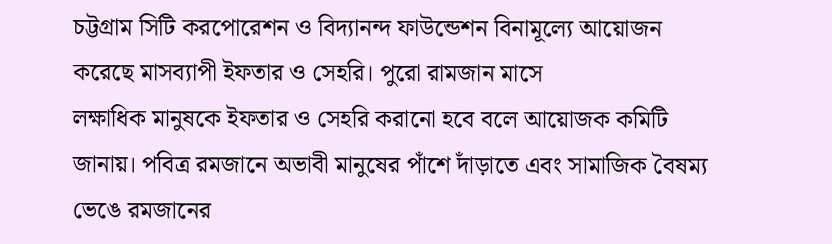চট্টগ্রাম সিটি করপোরেশন ও বিদ্যানন্দ ফাউন্ডেশন বিনামূল্যে আয়োজন করেছে মাসব্যাপী ইফতার ও সেহরি। পুরো রামজান মাসে
লক্ষাধিক মানুষকে ইফতার ও সেহরি করানো হবে বলে আয়োজক কমিটি জানায়। পবিত্র রমজানে অভাবী মানুষের পাঁশে দাঁড়াতে এবং সামাজিক বৈষম্য ভেঙে রমজানের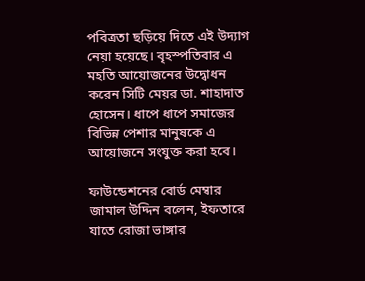পবিত্রতা ছড়িয়ে দিতে এই উদ্যাগ নেয়া হয়েছে। বৃহস্পতিবার এ মহতি আয়োজনের উদ্বোধন করেন সিটি মেয়র ডা. শাহাদাত হোসেন। ধাপে ধাপে সমাজের বিভিন্ন পেশার মানুষকে এ আয়োজনে সংযুক্ত করা হবে।

ফাউন্ডেশনের বোর্ড মেম্বার জামাল উদ্দিন বলেন, ইফতারে যাতে রোজা ভাঙ্গার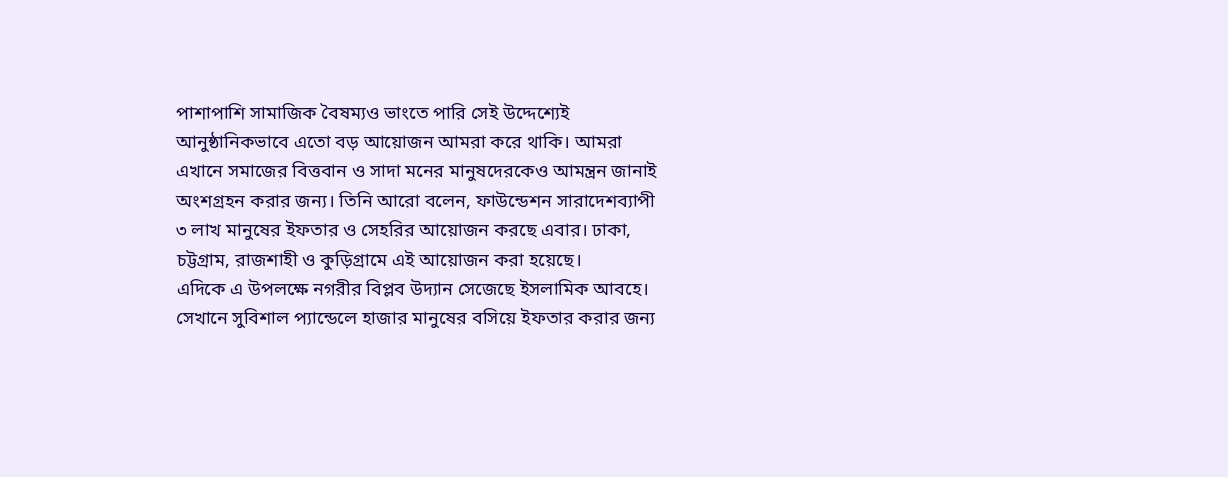পাশাপাশি সামাজিক বৈষম্যও ভাংতে পারি সেই উদ্দেশ্যেই আনুষ্ঠানিকভাবে এতো বড় আয়োজন আমরা করে থাকি। আমরা এখানে সমাজের বিত্তবান ও সাদা মনের মানুষদেরকেও আমন্ত্রন জানাই অংশগ্রহন করার জন্য। তিনি আরো বলেন, ফাউন্ডেশন সারাদেশব্যাপী ৩ লাখ মানুষের ইফতার ও সেহরির আয়োজন করছে এবার। ঢাকা, চট্টগ্রাম, রাজশাহী ও কুড়িগ্রামে এই আয়োজন করা হয়েছে।
এদিকে এ উপলক্ষে নগরীর বিপ্লব উদ্যান সেজেছে ইসলামিক আবহে। সেখানে সুবিশাল প্যান্ডেলে হাজার মানুষের বসিয়ে ইফতার করার জন্য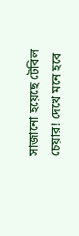সাজানো হয়েছে টেবিল চেয়ার! দেখে মনে হবে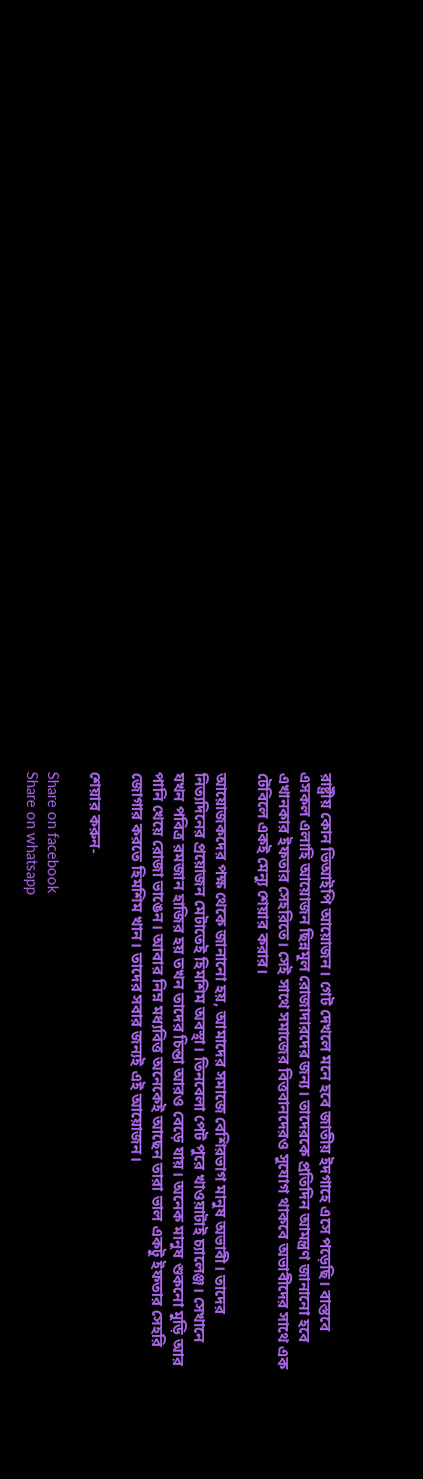রাষ্ট্রীয় কোন ভিআইপি আয়োজন। গেট দেখলে মনে হবে জাতীয় ইদগাহে এসে পড়েছি। বাস্তবে এসকল এলাহি আয়োজন ছিন্নমূল রোজাদারদের জন্য। তাদেরকে প্রতিদিন আমন্ত্রণ জানানো হবে এখানকার ইফতার সেহরিতে। সেই সাথে সমাজের বিত্তবানদেরও সুযোগ থাকবে অভাবীদের সাথে এক টেবিলে একই মেন্যু শেয়ার করার।

আয়োজকদের পক্ষ থেকে জানানো হয়, আমাদের সমাজে বেশিরভাগ মানুষ অভাবী। তাদের নিত্যদিনের প্রয়োজন মেটাতেই হিমশিম অবস্থা। তিনবেলা পেট পুরে খাওয়াটাই চ্যালেঞ্জ। সেখানে যখন পবিত্র রমজান হাজির হয় তখন তাদের চিন্তা আরও বেড়ে যায়। অনেক মানুষ শুকনো মুড়ি আর পানি খেয়ে রোজা ভাঙেন। আবার নিম্ন মধ্যবিত্ত অনেকেই আছেন তারা ভাল একটু ইফতার সেহরি জোগার করতে হিমশিম খান। তাদের সবার জন্যই এই আয়োজন।

শেয়ার করুন-

Share on facebook
Share on whatsapp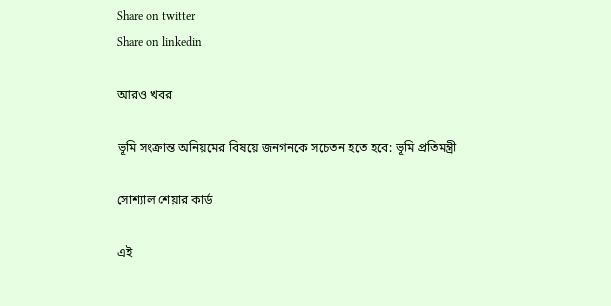Share on twitter
Share on linkedin

আরও খবর

ভূমি সংক্রান্ত অনিয়মের বিষয়ে জনগনকে সচেতন হতে হবে: ভূমি প্রতিমন্ত্রী

সোশ্যাল শেয়ার কার্ড

এই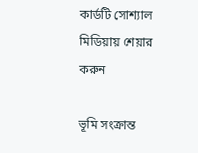কার্ডটি সোশ্যাল মিডিয়ায় শেয়ার করুন

ভূমি সংক্রান্ত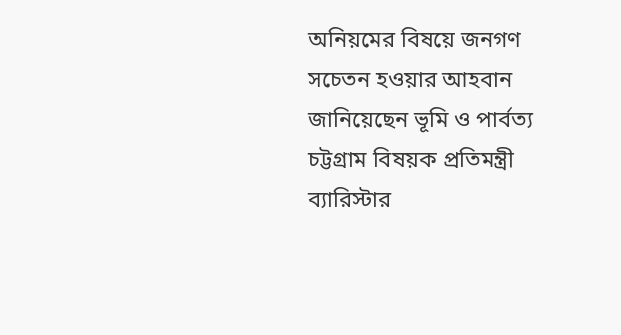অনিয়মের বিষয়ে জনগণ সচেতন হওয়ার আহবান জানিয়েছেন ভূমি ও পার্বত্য চট্টগ্রাম বিষয়ক প্রতিমন্ত্রী ব্যারিস্টার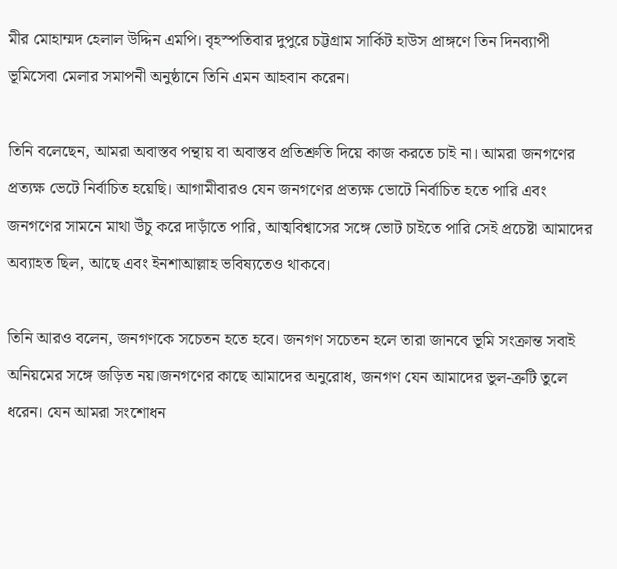মীর মোহাম্মদ হেলাল উদ্দিন এমপি। বৃহস্পতিবার দুপুরে চট্টগ্রাম সার্কিট হাউস প্রাঙ্গণে তিন দিনব্যাপী ভূমিসেবা মেলার সমাপনী অনুষ্ঠানে তিনি এমন আহবান করেন।

তিনি বলেছেন, আমরা অবাস্তব পন্থায় বা অবাস্তব প্রতিশ্রুতি দিয়ে কাজ করতে চাই না। আমরা জনগণের প্রত্যক্ষ ভেটে নির্বাচিত হয়েছি। আগামীবারও যেন জনগণের প্রত্যক্ষ ভোটে নির্বাচিত হতে পারি এবং জনগণের সামনে মাথা উঁচু করে দাড়াঁতে পারি, আত্মবিশ্বাসের সঙ্গে ভোট চাইতে পারি সেই প্রচেষ্টা আমাদের অব্যাহত ছিল, আছে এবং ইনশাআল্লাহ ভবিষ্যতেও থাকবে।

তিনি আরও বলেন, জনগণকে সচেতন হতে হবে। জনগণ সচেতন হলে তারা জানবে ভূমি সংক্রান্ত সবাই অনিয়মের সঙ্গে জড়িত নয়।জনগণের কাছে আমাদের অনুরোধ, জনগণ যেন আমাদের ভুল-ত্রুটি তুলে ধরেন। যেন আমরা সংশোধন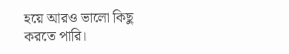হয়ে আরও ভালো কিছু করতে পারি।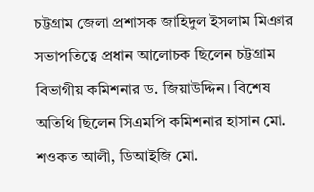চট্টগ্রাম জেলা প্রশাসক জাহিদুল ইসলাম মিঞার সভাপতিত্বে প্রধান আলোচক ছিলেন চট্টগ্রাম বিভাগীয় কমিশনার ড. জিয়াউদ্দিন। বিশেষ অতিথি ছিলেন সিএমপি কমিশনার হাসান মো. শওকত আলী, ডিআইজি মো.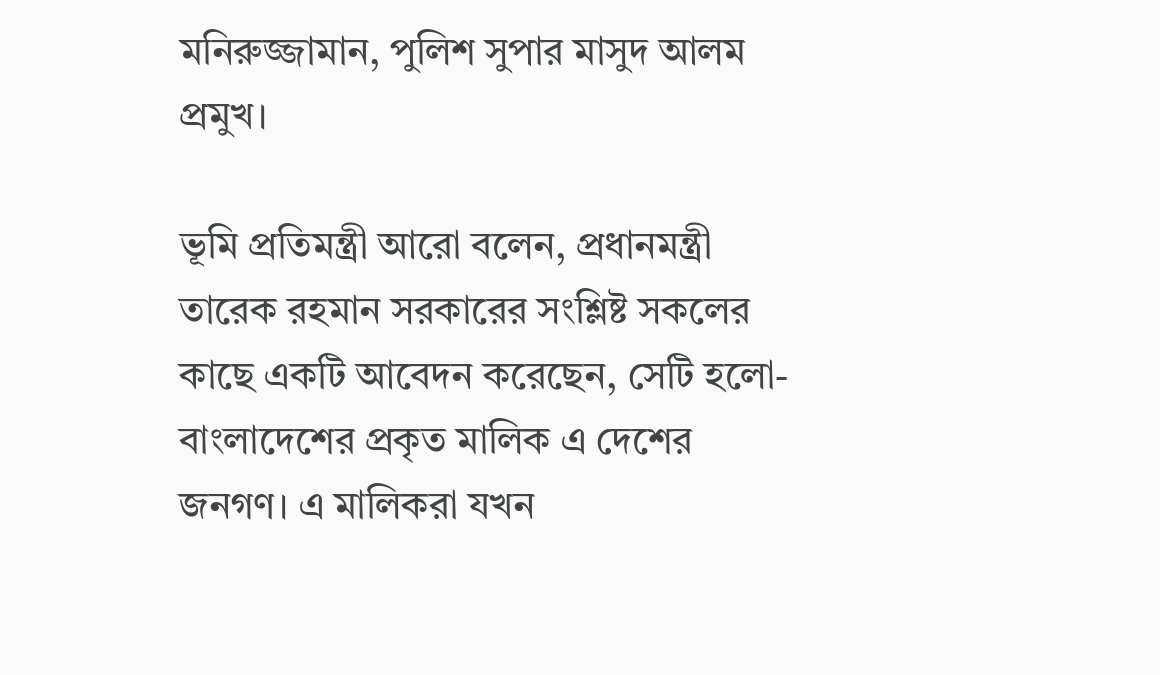মনিরুজ্জামান, পুলিশ সুপার মাসুদ আলম প্রমুখ।

ভূমি প্রতিমন্ত্রী আরো বলেন, প্রধানমন্ত্রী তারেক রহমান সরকারের সংশ্লিষ্ট সকলের কাছে একটি আবেদন করেছেন, সেটি হলো- বাংলাদেশের প্রকৃত মালিক এ দেশের জনগণ। এ মালিকরা যখন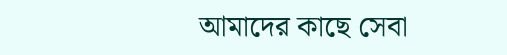আমাদের কাছে সেবা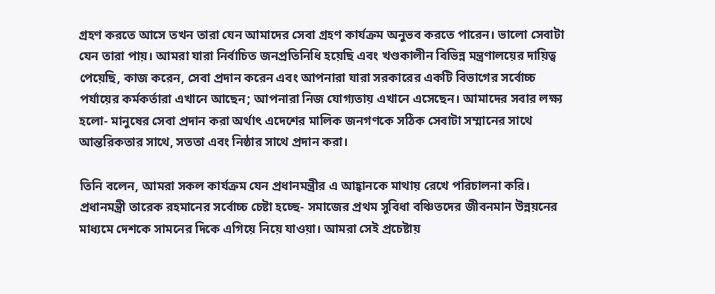গ্রহণ করতে আসে তখন তারা যেন আমাদের সেবা গ্রহণ কার্যক্রম অনুভব করতে পারেন। ভালো সেবাটা যেন তারা পায়। আমরা যারা নির্বাচিত জনপ্রতিনিধি হয়েছি এবং খণ্ডকালীন বিভিন্ন মন্ত্রণালয়ের দায়িত্ব পেয়েছি, কাজ করেন, সেবা প্রদান করেন এবং আপনারা যারা সরকারের একটি বিভাগের সর্বোচ্চ পর্যায়ের কর্মকর্তারা এখানে আছেন; আপনারা নিজ যোগ্যতায় এখানে এসেছেন। আমাদের সবার লক্ষ্য হলো- মানুষের সেবা প্রদান করা অর্থাৎ এদেশের মালিক জনগণকে সঠিক সেবাটা সম্মানের সাথে আন্তরিকতার সাথে, সততা এবং নিষ্ঠার সাথে প্রদান করা।

তিনি বলেন, আমরা সকল কার্যক্রম যেন প্রধানমন্ত্রীর এ আহ্বানকে মাথায় রেখে পরিচালনা করি। প্রধানমন্ত্রী তারেক রহমানের সর্বোচ্চ চেষ্টা হচ্ছে- সমাজের প্রথম সুবিধা বঞ্চিতদের জীবনমান উন্নয়নের মাধ্যমে দেশকে সামনের দিকে এগিয়ে নিয়ে যাওয়া। আমরা সেই প্রচেষ্টায়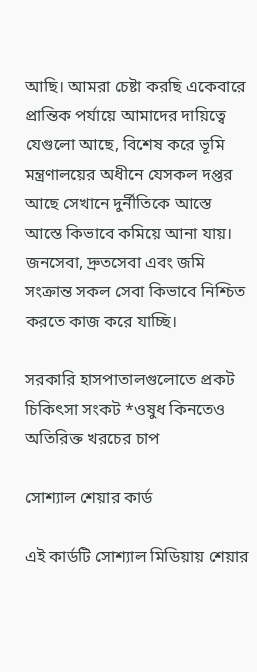আছি। আমরা চেষ্টা করছি একেবারে প্রান্তিক পর্যায়ে আমাদের দায়িত্বে যেগুলো আছে, বিশেষ করে ভূমি মন্ত্রণালয়ের অধীনে যেসকল দপ্তর আছে সেখানে দুর্নীতিকে আস্তে আস্তে কিভাবে কমিয়ে আনা যায়। জনসেবা, দ্রুতসেবা এবং জমি সংক্রান্ত সকল সেবা কিভাবে নিশ্চিত করতে কাজ করে যাচ্ছি।

সরকারি হাসপাতালগুলোতে প্রকট চিকিৎসা সংকট *ওষুধ কিনতেও অতিরিক্ত খরচের চাপ

সোশ্যাল শেয়ার কার্ড

এই কার্ডটি সোশ্যাল মিডিয়ায় শেয়ার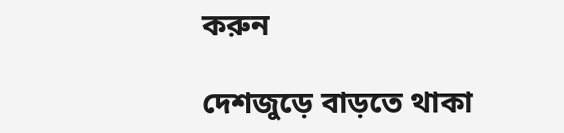করুন

দেশজুড়ে বাড়তে থাকা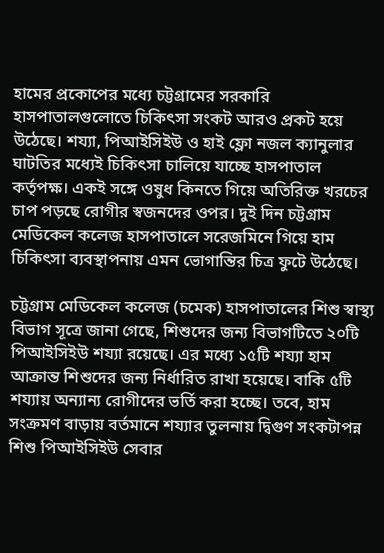হামের প্রকোপের মধ্যে চট্টগ্রামের সরকারি হাসপাতালগুলোতে চিকিৎসা সংকট আরও প্রকট হয়ে উঠেছে। শয্যা, পিআইসিইউ ও হাই ফ্লো নজল ক্যানুলার ঘাটতির মধ্যেই চিকিৎসা চালিয়ে যাচ্ছে হাসপাতাল কর্তৃপক্ষ। একই সঙ্গে ওষুধ কিনতে গিয়ে অতিরিক্ত খরচের চাপ পড়ছে রোগীর স্বজনদের ওপর। দুই দিন চট্টগ্রাম মেডিকেল কলেজ হাসপাতালে সরেজমিনে গিয়ে হাম চিকিৎসা ব্যবস্থাপনায় এমন ভোগান্তির চিত্র ফুটে উঠেছে।

চট্টগ্রাম মেডিকেল কলেজ (চমেক) হাসপাতালের শিশু স্বাস্থ্য বিভাগ সূত্রে জানা গেছে, শিশুদের জন্য বিভাগটিতে ২০টি পিআইসিইউ শয্যা রয়েছে। এর মধ্যে ১৫টি শয্যা হাম আক্রান্ত শিশুদের জন্য নির্ধারিত রাখা হয়েছে। বাকি ৫টি শয্যায় অন্যান্য রোগীদের ভর্তি করা হচ্ছে। তবে, হাম সংক্রমণ বাড়ায় বর্তমানে শয্যার তুলনায় দ্বিগুণ সংকটাপন্ন শিশু পিআইসিইউ সেবার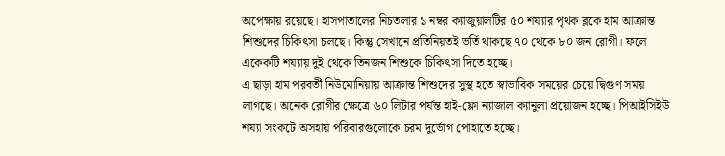অপেক্ষায় রয়েছে। হাসপাতালের নিচতলার ১ নম্বর ক্যাজুয়ালটির ৫০ শয্যার পৃথক ব্লকে হাম আক্রান্ত শিশুদের চিকিৎসা চলছে। কিন্তু সেখানে প্রতিনিয়তই ভর্তি থাকছে ৭০ থেকে ৮০ জন রোগী। ফলে একেকটি শয্যায় দুই থেকে তিনজন শিশুকে চিকিৎসা দিতে হচ্ছে।
এ ছাড়া হাম পরবর্তী নিউমোনিয়ায় আক্রান্ত শিশুদের সুস্থ হতে স্বাভাবিক সময়ের চেয়ে দ্বিগুণ সময় লাগছে। অনেক রোগীর ক্ষেত্রে ৬০ লিটার পর্যন্ত হাই-ফ্লো ন্যাজাল ক্যানুলা প্রয়োজন হচ্ছে। পিআইসিইউ শয্যা সংকটে অসহায় পরিবারগুলোকে চরম দুর্ভোগ পোহাতে হচ্ছে।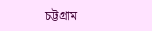চট্টগ্রাম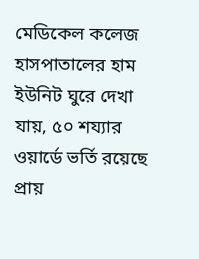মেডিকেল কলেজ হাসপাতালের হাম ইউনিট ঘুরে দেখা যায়, ৫০ শয্যার ওয়ার্ডে ভর্তি রয়েছে প্রায়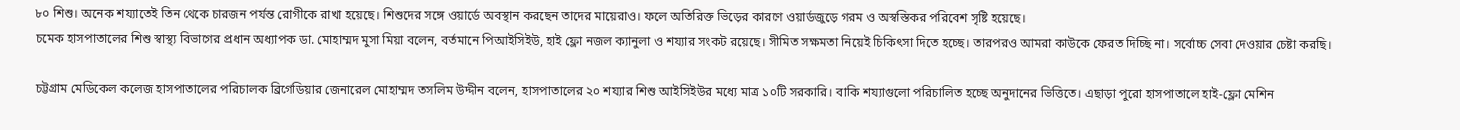৮০ শিশু। অনেক শয্যাতেই তিন থেকে চারজন পর্যন্ত রোগীকে রাখা হয়েছে। শিশুদের সঙ্গে ওয়ার্ডে অবস্থান করছেন তাদের মায়েরাও। ফলে অতিরিক্ত ভিড়ের কারণে ওয়ার্ডজুড়ে গরম ও অস্বস্তিকর পরিবেশ সৃষ্টি হয়েছে।
চমেক হাসপাতালের শিশু স্বাস্থ্য বিভাগের প্রধান অধ্যাপক ডা. মোহাম্মদ মুসা মিয়া বলেন, বর্তমানে পিআইসিইউ, হাই ফ্লো নজল ক্যানুলা ও শয্যার সংকট রয়েছে। সীমিত সক্ষমতা নিয়েই চিকিৎসা দিতে হচ্ছে। তারপরও আমরা কাউকে ফেরত দিচ্ছি না। সর্বোচ্চ সেবা দেওয়ার চেষ্টা করছি।

চট্টগ্রাম মেডিকেল কলেজ হাসপাতালের পরিচালক ব্রিগেডিয়ার জেনারেল মোহাম্মদ তসলিম উদ্দীন বলেন, হাসপাতালের ২০ শয্যার শিশু আইসিইউর মধ্যে মাত্র ১০টি সরকারি। বাকি শয্যাগুলো পরিচালিত হচ্ছে অনুদানের ভিত্তিতে। এছাড়া পুরো হাসপাতালে হাই-ফ্লো মেশিন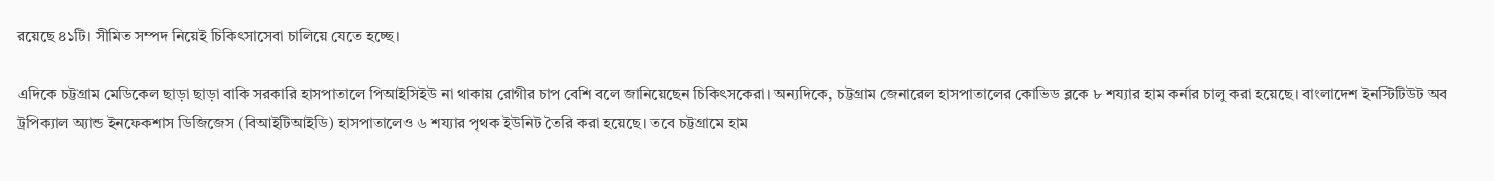রয়েছে ৪১টি। সীমিত সম্পদ নিয়েই চিকিৎসাসেবা চালিয়ে যেতে হচ্ছে।

এদিকে চট্টগ্রাম মেডিকেল ছাড়া ছাড়া বাকি সরকারি হাসপাতালে পিআইসিইউ না থাকায় রোগীর চাপ বেশি বলে জানিয়েছেন চিকিৎসকেরা। অন্যদিকে, চট্টগ্রাম জেনারেল হাসপাতালের কোভিড ব্লকে ৮ শয্যার হাম কর্নার চালু করা হয়েছে। বাংলাদেশ ইনস্টিটিউট অব ট্রপিক্যাল অ্যান্ড ইনফেকশাস ডিজিজেস (বিআইটিআইডি) হাসপাতালেও ৬ শয্যার পৃথক ইউনিট তৈরি করা হয়েছে। তবে চট্টগ্রামে হাম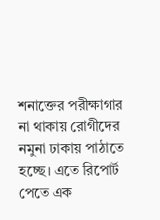শনাক্তের পরীক্ষাগার না থাকায় রোগীদের নমুনা ঢাকায় পাঠাতে হচ্ছে। এতে রিপোর্ট পেতে এক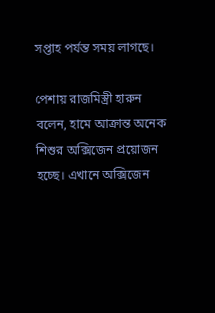সপ্তাহ পর্যন্ত সময় লাগছে।

পেশায় রাজমিস্ত্রী হারুন বলেন, হামে আক্রান্ত অনেক শিশুর অক্সিজেন প্রয়োজন হচ্ছে। এখানে অক্সিজেন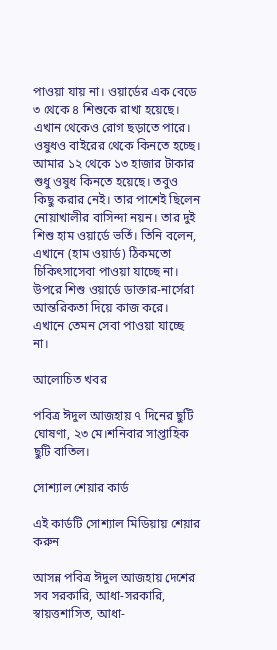পাওয়া যায় না। ওয়ার্ডের এক বেডে ৩ থেকে ৪ শিশুকে রাখা হয়েছে। এখান থেকেও রোগ ছড়াতে পারে। ওষুধও বাইরের থেকে কিনতে হচ্ছে। আমার ১২ থেকে ১৩ হাজার টাকার শুধু ওষুধ কিনতে হয়েছে। তবুও কিছু করার নেই। তার পাশেই ছিলেন নোয়াখালীর বাসিন্দা নয়ন। তার দুই শিশু হাম ওয়ার্ডে ভর্তি। তিনি বলেন, এখানে (হাম ওয়ার্ড) ঠিকমতো চিকিৎসাসেবা পাওয়া যাচ্ছে না। উপরে শিশু ওয়ার্ডে ডাক্তার-নার্সেরা আন্তরিকতা দিয়ে কাজ করে। এখানে তেমন সেবা পাওয়া যাচ্ছে না।

আলোচিত খবর

পবিত্র ঈদুল আজহায় ৭ দিনের ছুটি ঘোষণা, ২৩ মে।শনিবার সাপ্তাহিক ছুটি বাতিল।

সোশ্যাল শেয়ার কার্ড

এই কার্ডটি সোশ্যাল মিডিয়ায় শেয়ার করুন

আসন্ন পবিত্র ঈদুল আজহায় দেশের সব সরকারি, আধা-সরকারি, স্বায়ত্তশাসিত, আধা-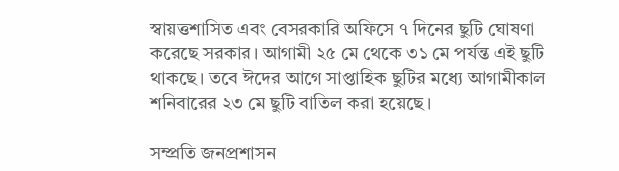স্বায়ত্তশাসিত এবং বেসরকারি অফিসে ৭ দিনের ছুটি ঘোষণা করেছে সরকার। আগামী ২৫ মে থেকে ৩১ মে পর্যন্ত এই ছুটি থাকছে। তবে ঈদের আগে সাপ্তাহিক ছুটির মধ্যে আগামীকাল শনিবারের ২৩ মে ছুটি বাতিল করা হয়েছে।

সম্প্রতি জনপ্রশাসন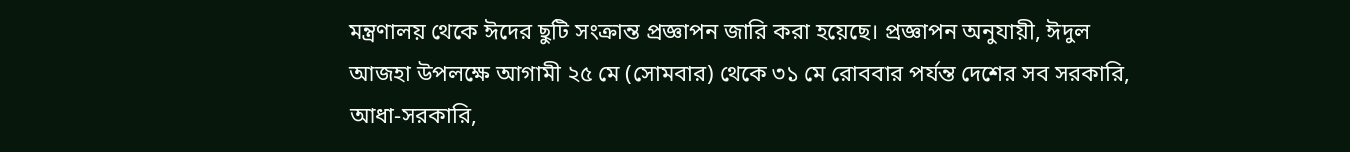মন্ত্রণালয় থেকে ঈদের ছুটি সংক্রান্ত প্রজ্ঞাপন জারি করা হয়েছে। প্রজ্ঞাপন অনুযায়ী, ঈদুল আজহা উপলক্ষে আগামী ২৫ মে (সোমবার) থেকে ৩১ মে রোববার পর্যন্ত দেশের সব সরকারি, আধা-সরকারি,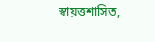স্বায়ত্তশাসিত,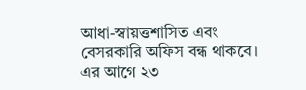আধা-স্বায়ত্তশাসিত এবং বেসরকারি অফিস বন্ধ থাকবে। এর আগে ২৩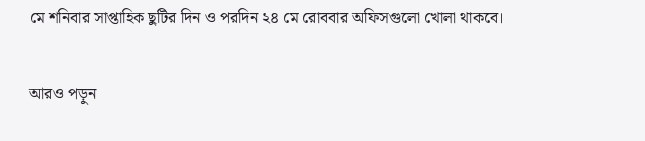মে শনিবার সাপ্তাহিক ছুটির দিন ও পরদিন ২৪ মে রোববার অফিসগুলো খোলা থাকবে।

আরও পড়ুন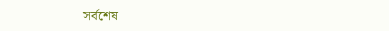সর্বশেষ